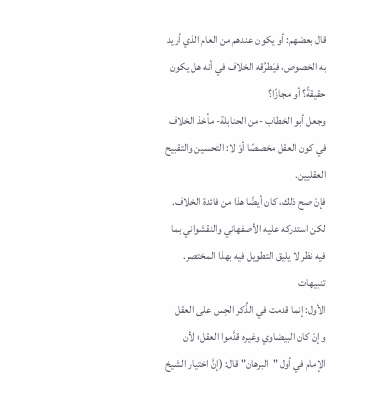قال بعضهم: أو يكون عندهم من العام الذي أريد به الخصوص، فيَطرُقه الخلاف في أنه هل يكون حقيقةً؟ أو مجازًا؟
وجعل أبو الخطاب -من الحنابلة- مأخذ الخلاف في كون العقل مخصصًا أوْ لا: التحسين والتقبيح العقليين.
فإنْ صح ذلك، كان أيضًا هذا من فائدة الخلاف.
لكن استدركه عليه الأصفهاني والنقشواني بما فيه نظر لا يليق التطويل فيه بهذا المختصر.
تنبيهات
الأول: إنما قدمت في الذِّكر الحِس على العقل وإنْ كان البيضاوي وغيره قدَّموا العقل؛ لأن الإمام في أول "البرهان" قال: (إنَّ اختيار الشيخ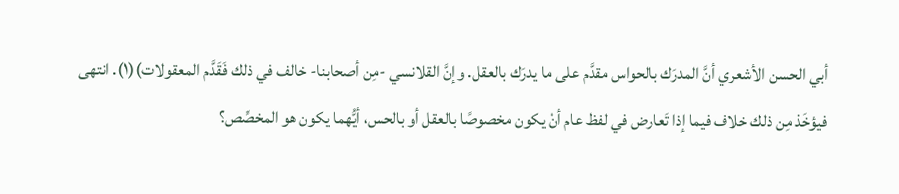أبي الحسن الأشعري أنَّ المدرَك بالحواس مقدَّم على ما يدرَك بالعقل. وإنَّ القلانسي -مِن أصحابنا- خالف في ذلك فَقَدَّم المعقولات)(١). انتهى
فيؤخَذ مِن ذلك خلاف فيما إذا تَعارض في لفظ عام أنْ يكون مخصوصًا بالعقل أو بالحس، أيُّهما يكون هو المخصِّص؟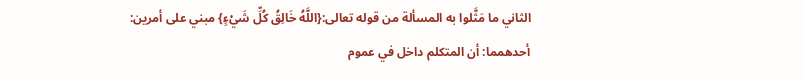الثاني ما مَثَّلوا به المسألة من قوله تعالى:{اللَّهُ خَالِقُ كُلِّ شَيْءٍ} مبني على أمرين:
أحدهمما: أن المتكلم داخل في عموم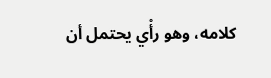كلامه، وهو رأْي يحتمل أن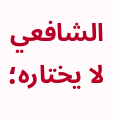الشافعي لا يختاره؛